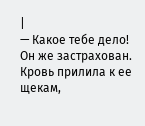|
— Какое тебе дело! Он же застрахован.
Кровь прилила к ее щекам,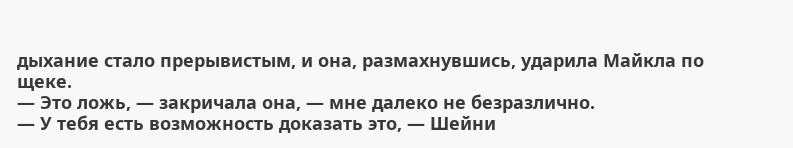дыхание стало прерывистым, и она, размахнувшись, ударила Майкла по щеке.
— Это ложь, — закричала она, — мне далеко не безразлично.
— У тебя есть возможность доказать это, — Шейни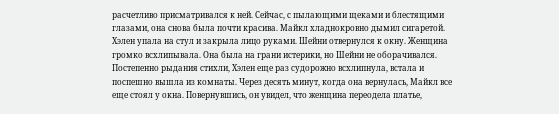расчетливо присматривался к ней. Сейчас, с пылающими щеками и блестящими глазами, она снова была почти красива. Майкл хладнокровно дымил сигаретой.
Хэлен упала на стул и закрыла лицо руками. Шейни отвернулся к окну. Женщина громко всхлипывала. Она была на грани истерики, но Шейни не оборачивался. Постепенно рыдания стихли, Хэлен еще раз судорожно всхлипнула, встала и поспешно вышла из комнаты. Через десять минут, когда она вернулась, Майкл все еще стоял у окна. Повернувшись, он увидел, что женщина переодела платье,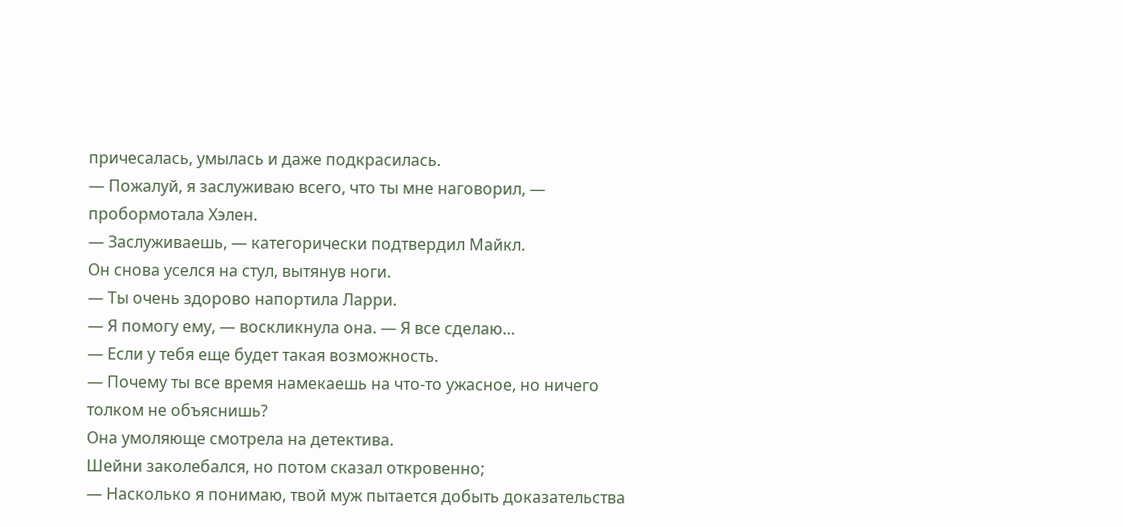причесалась, умылась и даже подкрасилась.
— Пожалуй, я заслуживаю всего, что ты мне наговорил, — пробормотала Хэлен.
— Заслуживаешь, — категорически подтвердил Майкл.
Он снова уселся на стул, вытянув ноги.
— Ты очень здорово напортила Ларри.
— Я помогу ему, — воскликнула она. — Я все сделаю…
— Если у тебя еще будет такая возможность.
— Почему ты все время намекаешь на что-то ужасное, но ничего толком не объяснишь?
Она умоляюще смотрела на детектива.
Шейни заколебался, но потом сказал откровенно;
— Насколько я понимаю, твой муж пытается добыть доказательства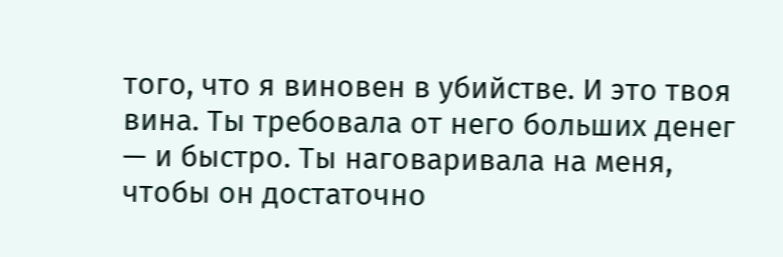того, что я виновен в убийстве. И это твоя вина. Ты требовала от него больших денег — и быстро. Ты наговаривала на меня, чтобы он достаточно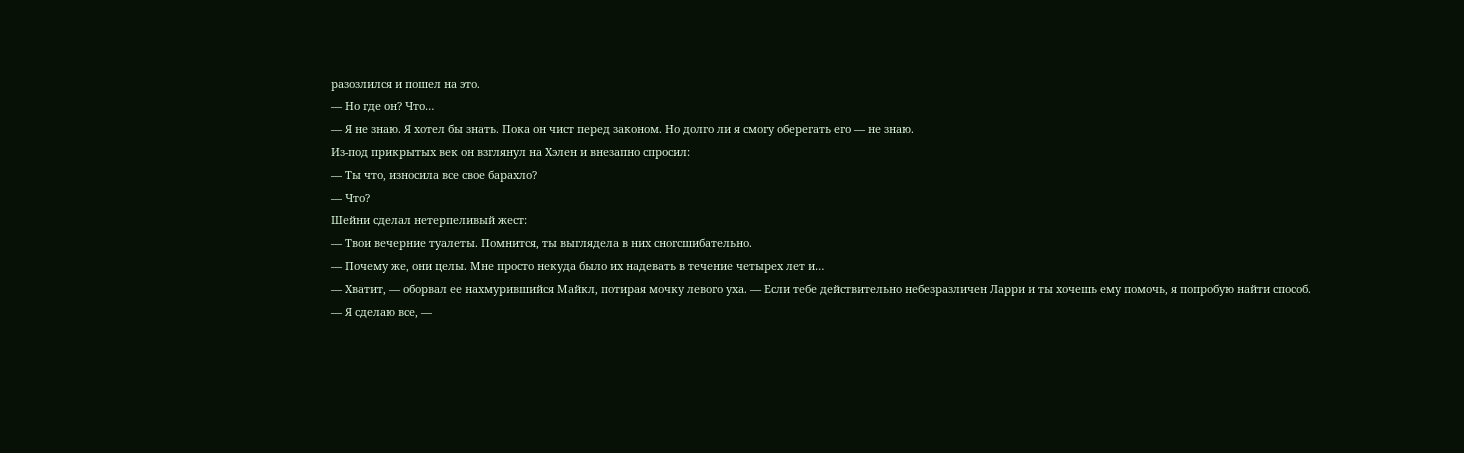разозлился и пошел на это.
— Но где он? Что…
— Я не знаю. Я хотел бы знать. Пока он чист перед законом. Но долго ли я смогу оберегать его — не знаю.
Из-под прикрытых век он взглянул на Хэлен и внезапно спросил:
— Ты что, износила все свое барахло?
— Что?
Шейни сделал нетерпеливый жест:
— Твои вечерние туалеты. Помнится, ты выглядела в них сногсшибательно.
— Почему же, они целы. Мне просто некуда было их надевать в течение четырех лет и…
— Хватит, — оборвал ее нахмурившийся Майкл, потирая мочку левого уха. — Если тебе действительно небезразличен Ларри и ты хочешь ему помочь, я попробую найти способ.
— Я сделаю все, —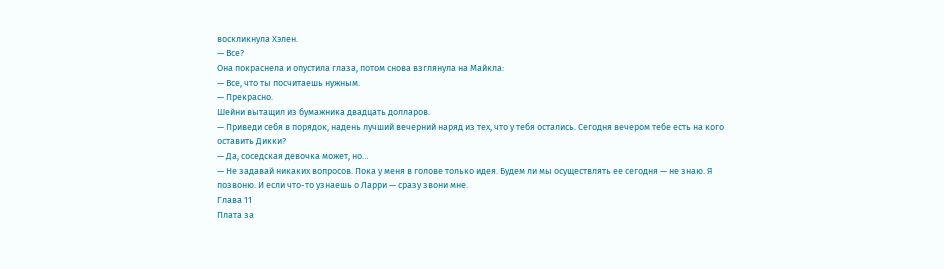воскликнула Хэлен.
— Все?
Она покраснела и опустила глаза, потом снова взглянула на Майкла:
— Все, что ты посчитаешь нужным.
— Прекрасно.
Шейни вытащил из бумажника двадцать долларов.
— Приведи себя в порядок, надень лучший вечерний наряд из тех, что у тебя остались. Сегодня вечером тебе есть на кого оставить Дикки?
— Да, соседская девочка может, но…
— Не задавай никаких вопросов. Пока у меня в голове только идея. Будем ли мы осуществлять ее сегодня — не знаю. Я позвоню. И если что-то узнаешь о Ларри — сразу звони мне.
Глава 11
Плата за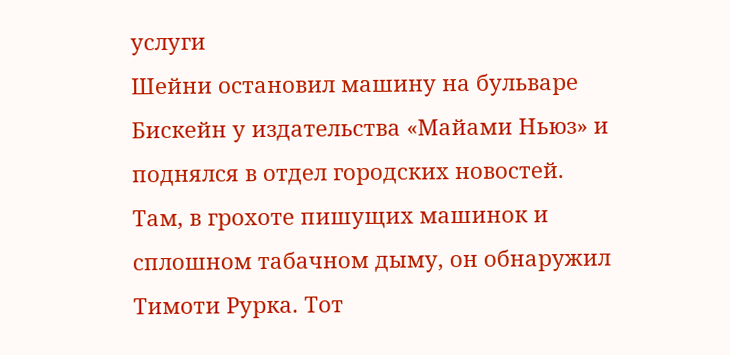услуги
Шейни остановил машину на бульваре Бискейн у издательства «Майами Ньюз» и поднялся в отдел городских новостей. Там, в грохоте пишущих машинок и сплошном табачном дыму, он обнаружил Тимоти Рурка. Тот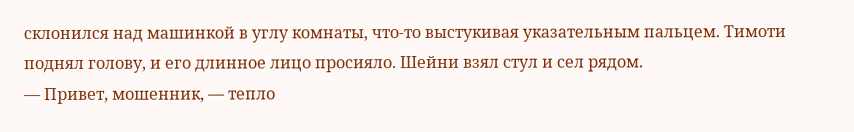склонился над машинкой в углу комнаты, что-то выстукивая указательным пальцем. Тимоти поднял голову, и его длинное лицо просияло. Шейни взял стул и сел рядом.
— Привет, мошенник, — тепло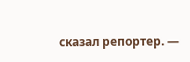сказал репортер. —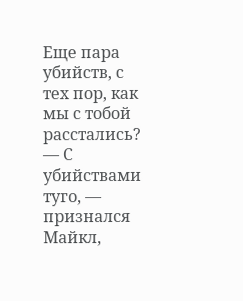Еще пара убийств, с тех пор, как мы с тобой расстались?
— С убийствами туго, — признался Майкл,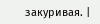закуривая. |